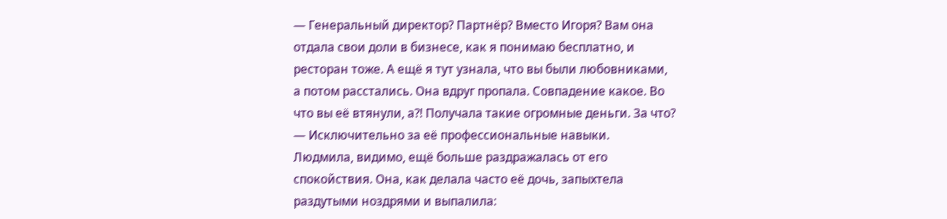— Генеральный директор? Партнёр? Вместо Игоря? Вам она отдала свои доли в бизнесе, как я понимаю бесплатно, и ресторан тоже. А ещё я тут узнала, что вы были любовниками, а потом расстались. Она вдруг пропала. Совпадение какое. Во что вы её втянули, а?! Получала такие огромные деньги. За что?
— Исключительно за её профессиональные навыки.
Людмила, видимо, ещё больше раздражалась от его спокойствия. Она, как делала часто её дочь, запыхтела раздутыми ноздрями и выпалила: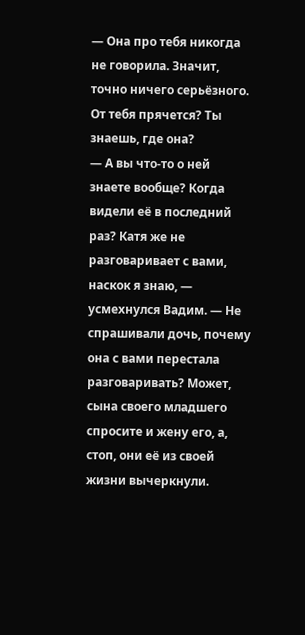— Она про тебя никогда не говорила. Значит, точно ничего серьёзного. От тебя прячется? Ты знаешь, где она?
— А вы что-то о ней знаете вообще? Когда видели её в последний раз? Катя же не разговаривает с вами, наскок я знаю, — усмехнулся Вадим. — Не спрашивали дочь, почему она с вами перестала разговаривать? Может, сына своего младшего спросите и жену его, а, стоп, они её из своей жизни вычеркнули.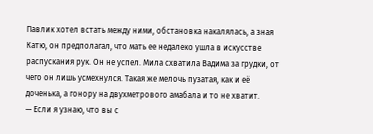Павлик хотел встать между ними, обстановка накалялась, а зная Катю, он предполагал, что мать ее недалеко ушла в искусстве распускания рук. Он не успел. Мила схватила Вадима за грудки, от чего он лишь усмехнулся. Такая же мелочь пузатая, как и её доченька, а гонору на двухметрового амабала и то не хватит.
— Если я узнаю, что вы с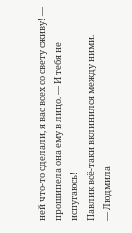ней что-то сделали, я вас всех со свету сживу! — прошипела она ему в лицо. — И тебя не испугаюсь!
Павлик всё-таки вклинился между ними.
— Людмила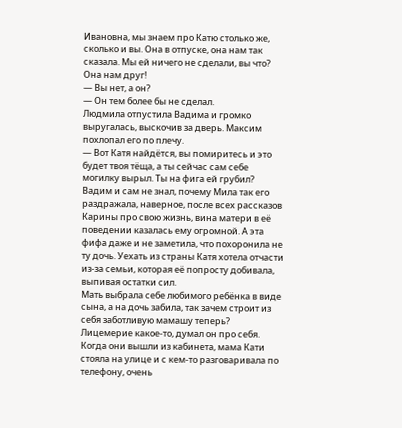Ивановна, мы знаем про Катю столько же, сколько и вы. Она в отпуске, она нам так сказала. Мы ей ничего не сделали, вы что? Она нам друг!
— Вы нет, а он?
— Он тем более бы не сделал.
Людмила отпустила Вадима и громко выругалась, выскочив за дверь. Максим похлопал его по плечу.
— Вот Катя найдётся, вы помиритесь и это будет твоя тёща, а ты сейчас сам себе могилку вырыл. Ты на фига ей грубил?
Вадим и сам не знал, почему Мила так его раздражала, наверное, после всех рассказов Карины про свою жизнь, вина матери в её поведении казалась ему огромной. А эта фифа даже и не заметила, что похоронила не ту дочь. Уехать из страны Катя хотела отчасти из-за семьи, которая её попросту добивала, выпивая остатки сил.
Мать выбрала себе любимого ребёнка в виде сына, а на дочь забила, так зачем строит из себя заботливую мамашу теперь? Лицемерие какое-то, думал он про себя.
Когда они вышли из кабинета, мама Кати стояла на улице и с кем-то разговаривала по телефону, очень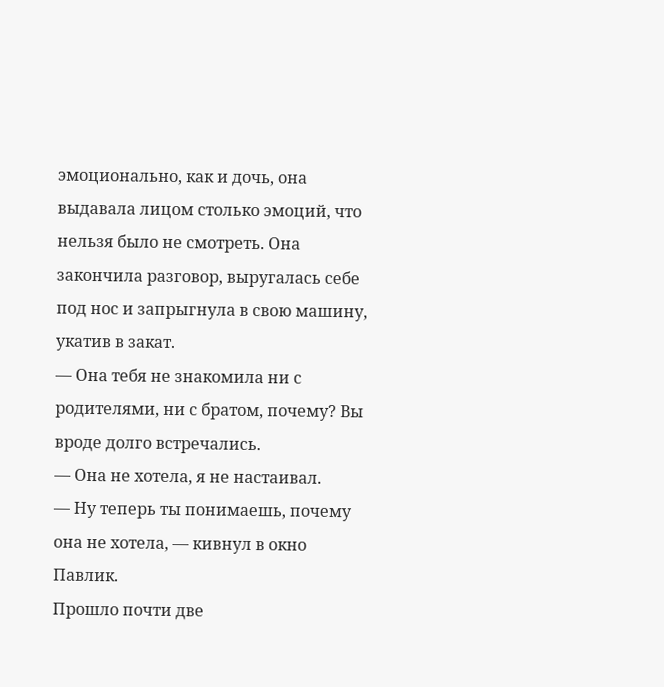эмоционально, как и дочь, она выдавала лицом столько эмоций, что нельзя было не смотреть. Она закончила разговор, выругалась себе под нос и запрыгнула в свою машину, укатив в закат.
— Она тебя не знакомила ни с родителями, ни с братом, почему? Вы вроде долго встречались.
— Она не хотела, я не настаивал.
— Ну теперь ты понимаешь, почему она не хотела, — кивнул в окно Павлик.
Прошло почти две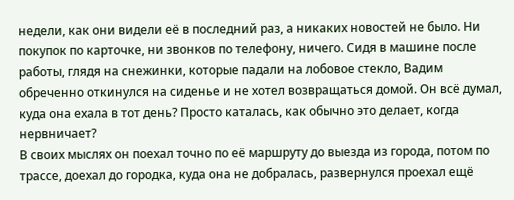недели, как они видели её в последний раз, а никаких новостей не было. Ни покупок по карточке, ни звонков по телефону, ничего. Сидя в машине после работы, глядя на снежинки, которые падали на лобовое стекло, Вадим обреченно откинулся на сиденье и не хотел возвращаться домой. Он всё думал, куда она ехала в тот день? Просто каталась, как обычно это делает, когда нервничает?
В своих мыслях он поехал точно по её маршруту до выезда из города, потом по трассе, доехал до городка, куда она не добралась, развернулся проехал ещё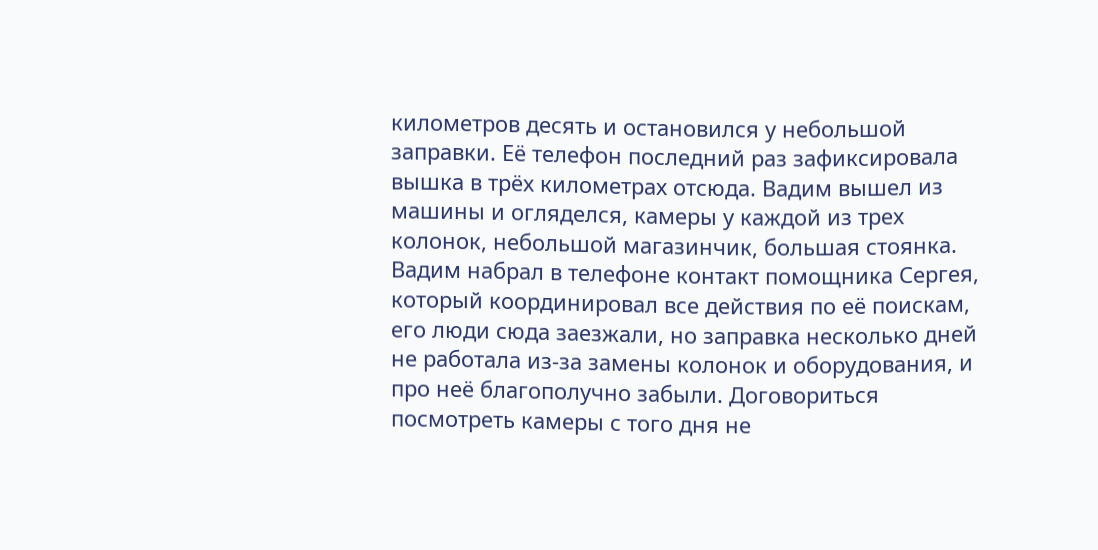километров десять и остановился у небольшой заправки. Её телефон последний раз зафиксировала вышка в трёх километрах отсюда. Вадим вышел из машины и огляделся, камеры у каждой из трех колонок, небольшой магазинчик, большая стоянка.
Вадим набрал в телефоне контакт помощника Сергея, который координировал все действия по её поискам, его люди сюда заезжали, но заправка несколько дней не работала из-за замены колонок и оборудования, и про неё благополучно забыли. Договориться посмотреть камеры с того дня не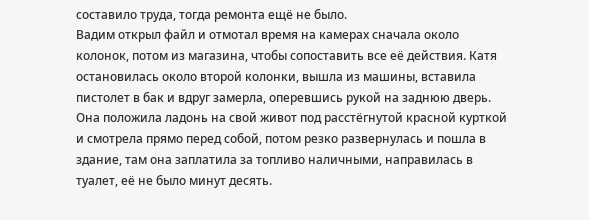составило труда, тогда ремонта ещё не было.
Вадим открыл файл и отмотал время на камерах сначала около колонок, потом из магазина, чтобы сопоставить все её действия. Катя остановилась около второй колонки, вышла из машины, вставила пистолет в бак и вдруг замерла, оперевшись рукой на заднюю дверь. Она положила ладонь на свой живот под расстёгнутой красной курткой и смотрела прямо перед собой, потом резко развернулась и пошла в здание, там она заплатила за топливо наличными, направилась в туалет, её не было минут десять.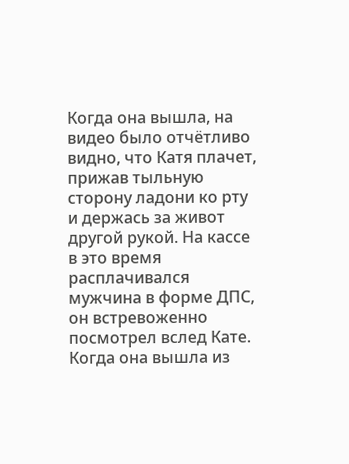Когда она вышла, на видео было отчётливо видно, что Катя плачет, прижав тыльную сторону ладони ко рту и держась за живот другой рукой. На кассе в это время расплачивался мужчина в форме ДПС, он встревоженно посмотрел вслед Кате. Когда она вышла из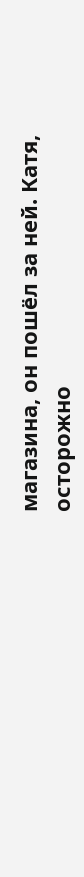магазина, он пошёл за ней. Катя, осторожно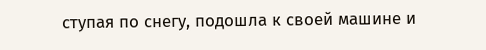ступая по снегу, подошла к своей машине и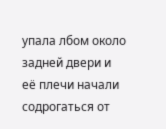упала лбом около задней двери и её плечи начали содрогаться от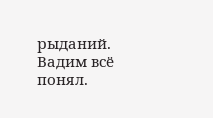рыданий. Вадим всё понял.